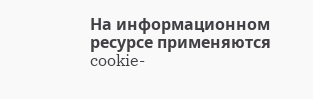На информационном ресурсе применяются cookie-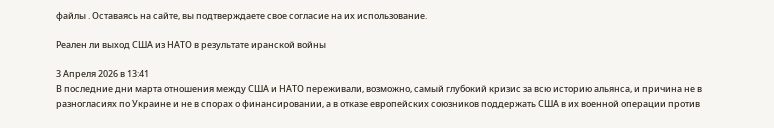файлы . Оставаясь на сайте, вы подтверждаете свое согласие на их использование.

Реален ли выход США из НАТО в результате иранской войны

3 Апреля 2026 в 13:41
В последние дни марта отношения между США и НАТО переживали, возможно, самый глубокий кризис за всю историю альянса, и причина не в разногласиях по Украине и не в спорах о финансировании, а в отказе европейских союзников поддержать США в их военной операции против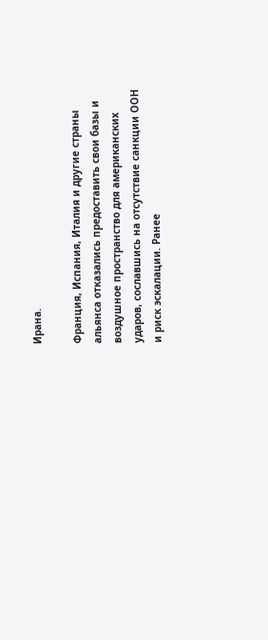Ирана.

Франция, Испания, Италия и другие страны альянса отказались предоставить свои базы и воздушное пространство для американских ударов, сославшись на отсутствие санкции ООН и риск эскалации. Ранее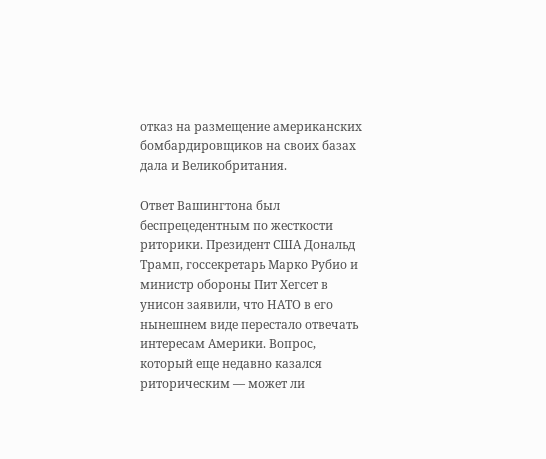отказ на размещение американских бомбардировщиков на своих базах дала и Великобритания.

Ответ Вашингтона был беспрецедентным по жесткости риторики. Президент США Дональд Трамп, госсекретарь Марко Рубио и министр обороны Пит Хегсет в унисон заявили, что НАТО в его нынешнем виде перестало отвечать интересам Америки. Вопрос, который еще недавно казался риторическим — может ли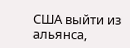США выйти из альянса,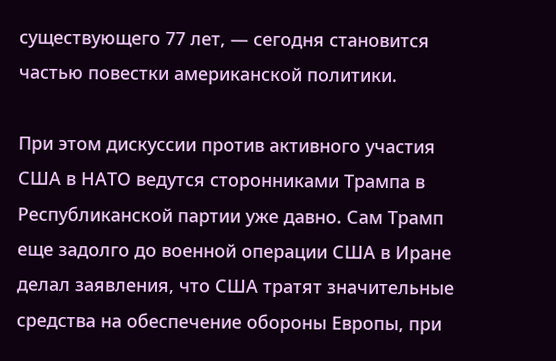существующего 77 лет, — сегодня становится частью повестки американской политики.

При этом дискуссии против активного участия США в НАТО ведутся сторонниками Трампа в Республиканской партии уже давно. Сам Трамп еще задолго до военной операции США в Иране делал заявления, что США тратят значительные средства на обеспечение обороны Европы, при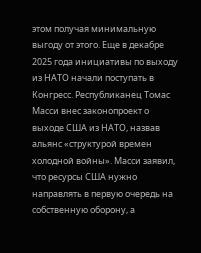этом получая минимальную выгоду от этого. Еще в декабре 2025 года инициативы по выходу из НАТО начали поступать в Конгресс. Республиканец Томас Масси внес законопроект о выходе США из НАТО, назвав альянс «структурой времен холодной войны». Масси заявил, что ресурсы США нужно направлять в первую очередь на собственную оборону, а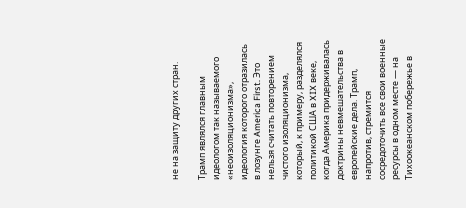не на защиту других стран.

Трамп являлся главным идеологом так называемого «неоизоляционизма», идеология которого отразилась в лозунге America First. Это нельзя считать повторением чистого изоляционизма, который, к примеру, разделялся политикой США в XIX веке, когда Америка придерживалась доктрины невмешательства в европейские дела. Трамп, напротив, стремится сосредоточить все свои военные ресурсы в одном месте — на Тихоокеанском побережье в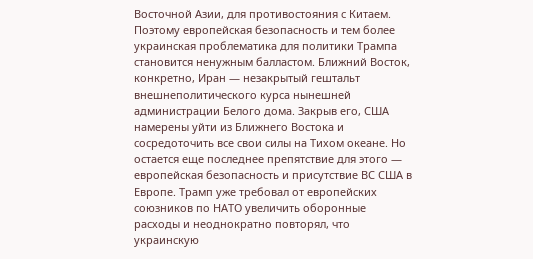Восточной Азии, для противостояния с Китаем. Поэтому европейская безопасность и тем более украинская проблематика для политики Трампа становится ненужным балластом. Ближний Восток, конкретно, Иран — незакрытый гештальт внешнеполитического курса нынешней администрации Белого дома. Закрыв его, США намерены уйти из Ближнего Востока и сосредоточить все свои силы на Тихом океане. Но остается еще последнее препятствие для этого — европейская безопасность и присутствие ВС США в Европе. Трамп уже требовал от европейских союзников по НАТО увеличить оборонные расходы и неоднократно повторял, что украинскую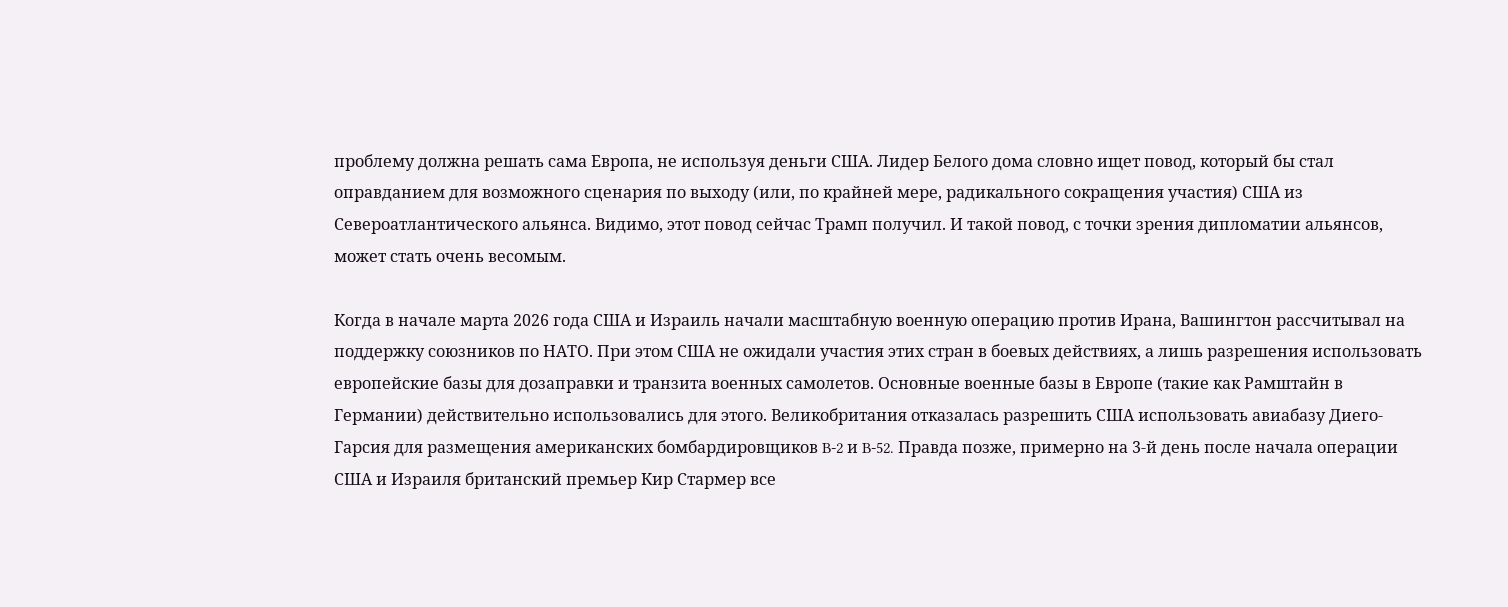проблему должна решать сама Европа, не используя деньги США. Лидер Белого дома словно ищет повод, который бы стал оправданием для возможного сценария по выходу (или, по крайней мере, радикального сокращения участия) США из Североатлантического альянса. Видимо, этот повод сейчас Трамп получил. И такой повод, с точки зрения дипломатии альянсов, может стать очень весомым.

Когда в начале марта 2026 года США и Израиль начали масштабную военную операцию против Ирана, Вашингтон рассчитывал на поддержку союзников по НАТО. При этом США не ожидали участия этих стран в боевых действиях, а лишь разрешения использовать европейские базы для дозаправки и транзита военных самолетов. Основные военные базы в Европе (такие как Рамштайн в Германии) действительно использовались для этого. Великобритания отказалась разрешить США использовать авиабазу Диего-Гарсия для размещения американских бомбардировщиков B-2 и B-52. Правда позже, примерно на 3-й день после начала операции США и Израиля британский премьер Кир Стармер все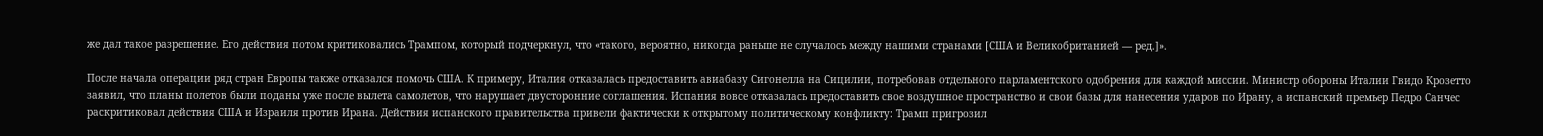же дал такое разрешение. Его действия потом критиковались Трампом, который подчеркнул, что «такого, вероятно, никогда раньше не случалось между нашими странами [США и Великобританией — ред.]».

После начала операции ряд стран Европы также отказался помочь США. К примеру, Италия отказалась предоставить авиабазу Сигонелла на Сицилии, потребовав отдельного парламентского одобрения для каждой миссии. Министр обороны Италии Гвидо Крозетто заявил, что планы полетов были поданы уже после вылета самолетов, что нарушает двусторонние соглашения. Испания вовсе отказалась предоставить свое воздушное пространство и свои базы для нанесения ударов по Ирану, а испанский премьер Педро Санчес раскритиковал действия США и Израиля против Ирана. Действия испанского правительства привели фактически к открытому политическому конфликту: Трамп пригрозил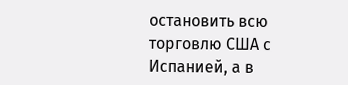остановить всю торговлю США с Испанией, а в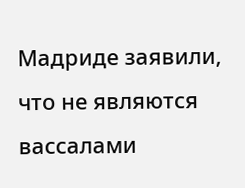Мадриде заявили, что не являются вассалами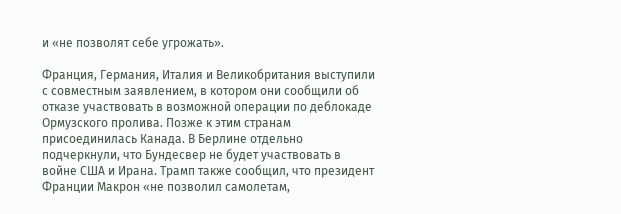и «не позволят себе угрожать».

Франция, Германия, Италия и Великобритания выступили с совместным заявлением, в котором они сообщили об отказе участвовать в возможной операции по деблокаде Ормузского пролива. Позже к этим странам присоединилась Канада. В Берлине отдельно подчеркнули, что Бундесвер не будет участвовать в войне США и Ирана. Трамп также сообщил, что президент Франции Макрон «не позволил самолетам,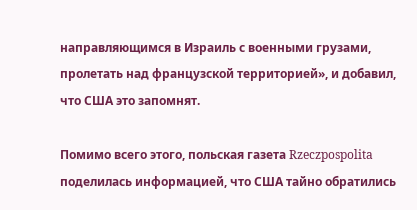направляющимся в Израиль с военными грузами, пролетать над французской территорией», и добавил, что США это запомнят.

Помимо всего этого, польская газета Rzeczpospolita поделилась информацией, что США тайно обратились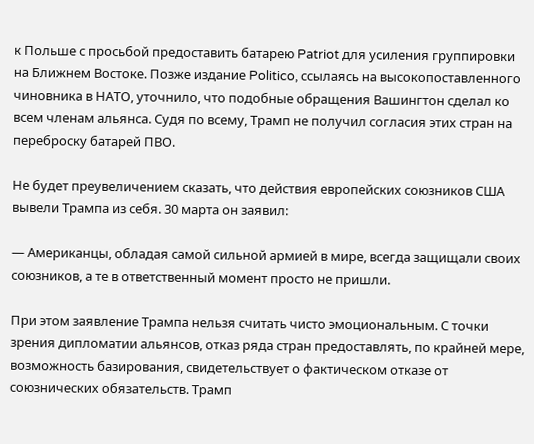к Польше с просьбой предоставить батарею Patriot для усиления группировки на Ближнем Востоке. Позже издание Politico, ссылаясь на высокопоставленного чиновника в НАТО, уточнило, что подобные обращения Вашингтон сделал ко всем членам альянса. Судя по всему, Трамп не получил согласия этих стран на переброску батарей ПВО.

Не будет преувеличением сказать, что действия европейских союзников США вывели Трампа из себя. 30 марта он заявил:

— Американцы, обладая самой сильной армией в мире, всегда защищали своих союзников, а те в ответственный момент просто не пришли.

При этом заявление Трампа нельзя считать чисто эмоциональным. С точки зрения дипломатии альянсов, отказ ряда стран предоставлять, по крайней мере, возможность базирования, свидетельствует о фактическом отказе от союзнических обязательств. Трамп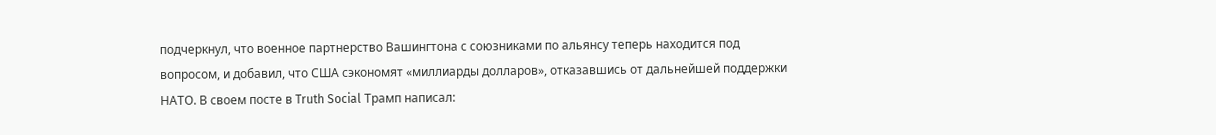подчеркнул, что военное партнерство Вашингтона с союзниками по альянсу теперь находится под вопросом, и добавил, что США сэкономят «миллиарды долларов», отказавшись от дальнейшей поддержки НАТО. В своем посте в Truth Social Трамп написал: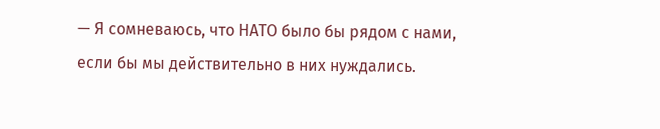— Я сомневаюсь, что НАТО было бы рядом с нами, если бы мы действительно в них нуждались.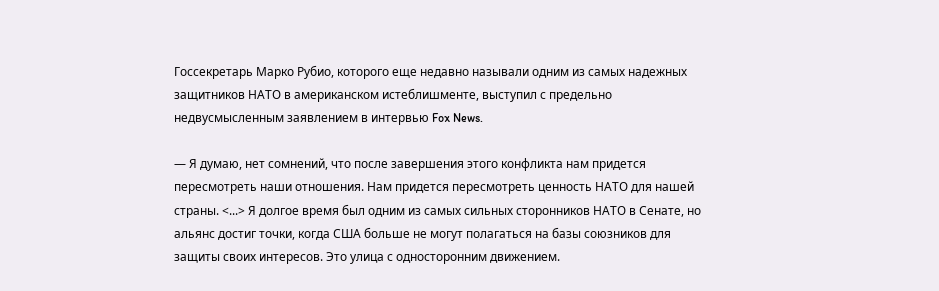Госсекретарь Марко Рубио, которого еще недавно называли одним из самых надежных защитников НАТО в американском истеблишменте, выступил с предельно недвусмысленным заявлением в интервью Fox News.

— Я думаю, нет сомнений, что после завершения этого конфликта нам придется пересмотреть наши отношения. Нам придется пересмотреть ценность НАТО для нашей страны. <...> Я долгое время был одним из самых сильных сторонников НАТО в Сенате, но альянс достиг точки, когда США больше не могут полагаться на базы союзников для защиты своих интересов. Это улица с односторонним движением.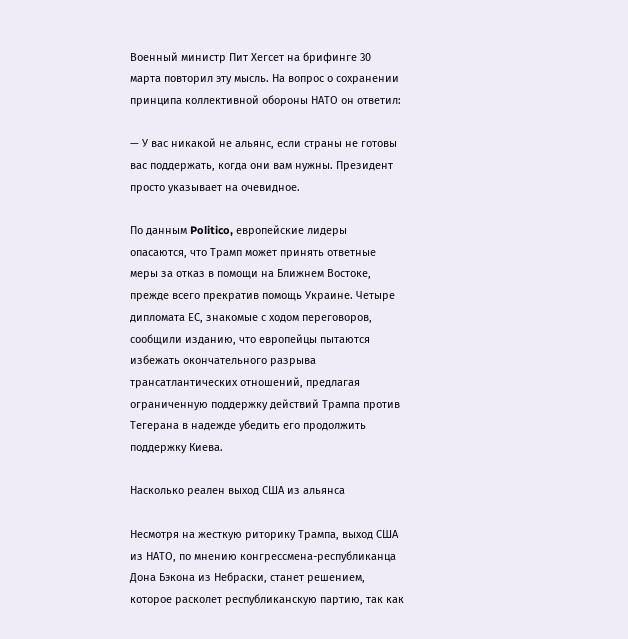Военный министр Пит Хегсет на брифинге 30 марта повторил эту мысль. На вопрос о сохранении принципа коллективной обороны НАТО он ответил:

— У вас никакой не альянс, если страны не готовы вас поддержать, когда они вам нужны. Президент просто указывает на очевидное.

По данным Politico, европейские лидеры опасаются, что Трамп может принять ответные меры за отказ в помощи на Ближнем Востоке, прежде всего прекратив помощь Украине. Четыре дипломата ЕС, знакомые с ходом переговоров, сообщили изданию, что европейцы пытаются избежать окончательного разрыва трансатлантических отношений, предлагая ограниченную поддержку действий Трампа против Тегерана в надежде убедить его продолжить поддержку Киева.

Насколько реален выход США из альянса

Несмотря на жесткую риторику Трампа, выход США из НАТО, по мнению конгрессмена-республиканца Дона Бэкона из Небраски, станет решением, которое расколет республиканскую партию, так как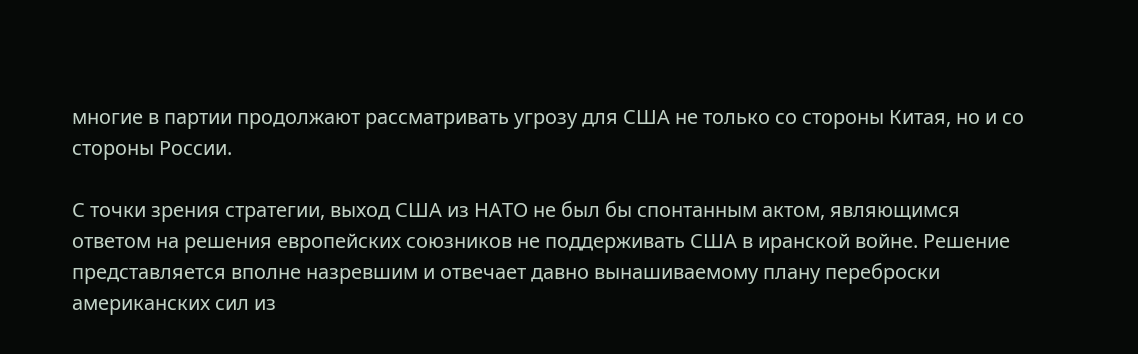многие в партии продолжают рассматривать угрозу для США не только со стороны Китая, но и со стороны России.

С точки зрения стратегии, выход США из НАТО не был бы спонтанным актом, являющимся ответом на решения европейских союзников не поддерживать США в иранской войне. Решение представляется вполне назревшим и отвечает давно вынашиваемому плану переброски американских сил из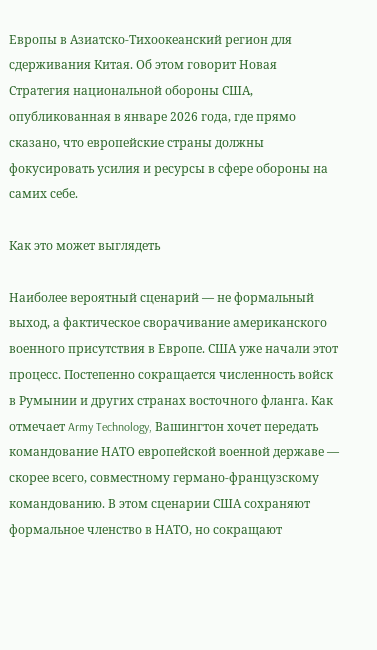Европы в Азиатско-Тихоокеанский регион для сдерживания Китая. Об этом говорит Новая Стратегия национальной обороны США, опубликованная в январе 2026 года, где прямо сказано, что европейские страны должны фокусировать усилия и ресурсы в сфере обороны на самих себе.

Как это может выглядеть

Наиболее вероятный сценарий — не формальный выход, а фактическое сворачивание американского военного присутствия в Европе. США уже начали этот процесс. Постепенно сокращается численность войск в Румынии и других странах восточного фланга. Как отмечает Army Technology, Вашингтон хочет передать командование НАТО европейской военной державе — скорее всего, совместному германо-французскому командованию. В этом сценарии США сохраняют формальное членство в НАТО, но сокращают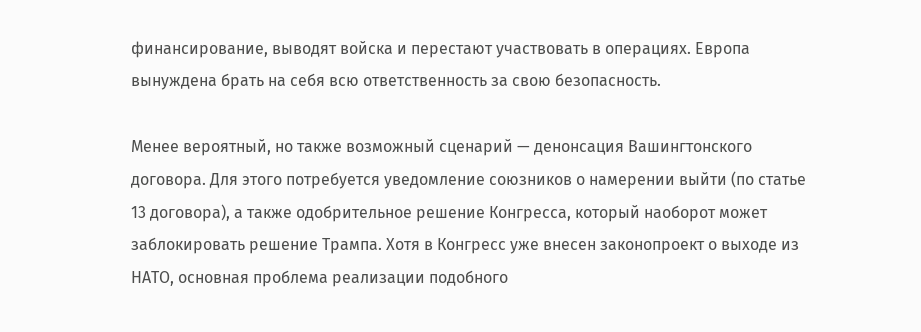финансирование, выводят войска и перестают участвовать в операциях. Европа вынуждена брать на себя всю ответственность за свою безопасность.

Менее вероятный, но также возможный сценарий — денонсация Вашингтонского договора. Для этого потребуется уведомление союзников о намерении выйти (по статье 13 договора), а также одобрительное решение Конгресса, который наоборот может заблокировать решение Трампа. Хотя в Конгресс уже внесен законопроект о выходе из НАТО, основная проблема реализации подобного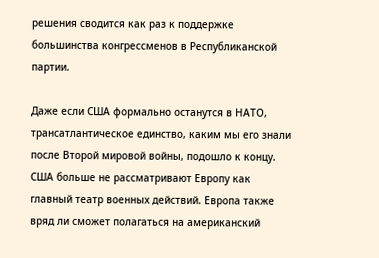решения сводится как раз к поддержке большинства конгрессменов в Республиканской партии.

Даже если США формально останутся в НАТО, трансатлантическое единство, каким мы его знали после Второй мировой войны, подошло к концу. США больше не рассматривают Европу как главный театр военных действий. Европа также вряд ли сможет полагаться на американский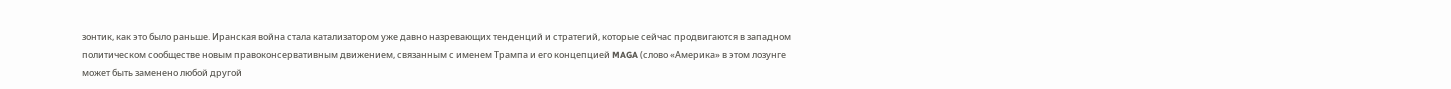зонтик, как это было раньше. Иранская война стала катализатором уже давно назревающих тенденций и стратегий, которые сейчас продвигаются в западном политическом сообществе новым правоконсервативным движением, связанным с именем Трампа и его концепцией MAGA (слово «Америка» в этом лозунге может быть заменено любой другой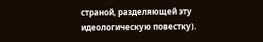страной, разделяющей эту идеологическую повестку).